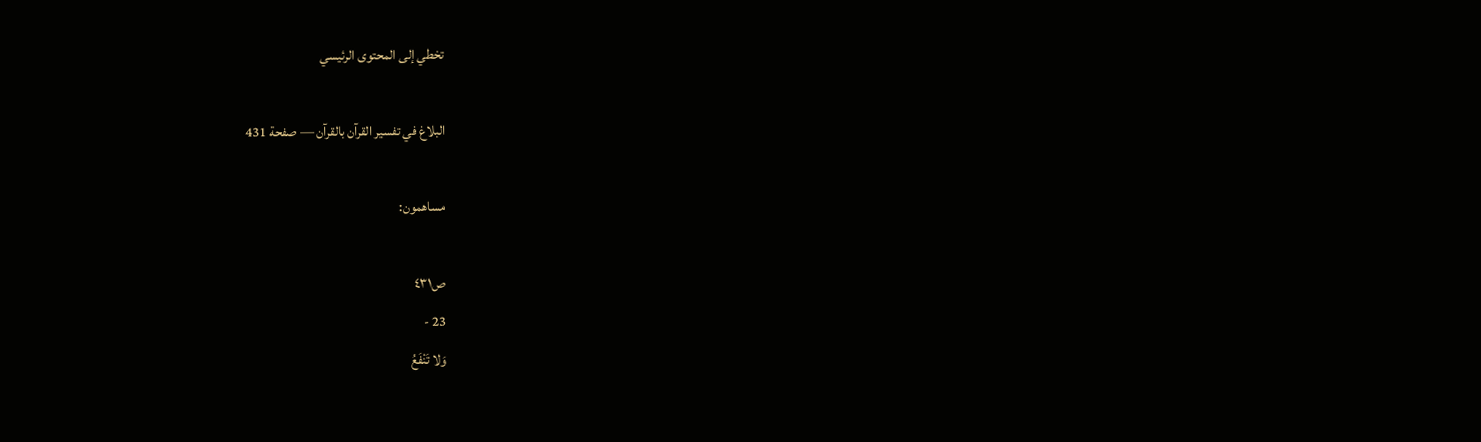تخطي إلى المحتوى الرئيسي

البلاغ في تفسير القرآن بالقرآن — صفحة 431

مساهمون:

ص٤٣١
23 -
وَلا تَنْفَعُ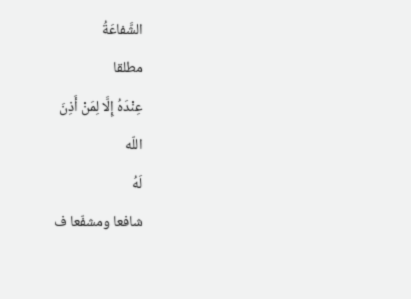الشَّفاعَةُ
مطلقا
عِنْدَهُ إِلَّا لِمَنْ أَذِنَ
اللّه
لَهُ
شافعا ومشفّعا ف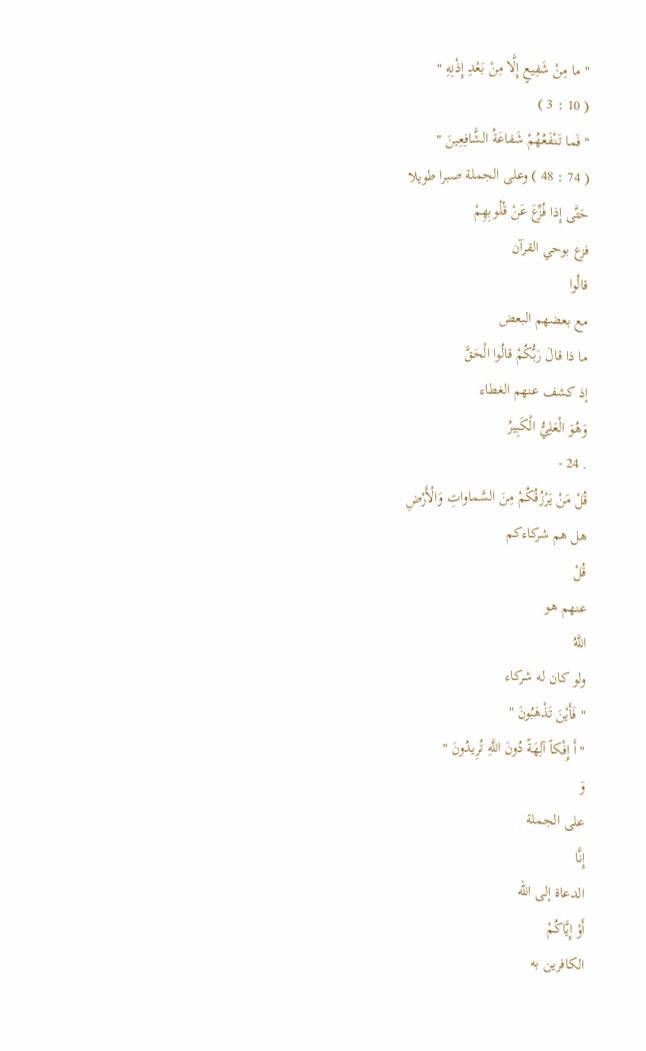" ما مِنْ شَفِيعٍ إِلَّا مِنْ بَعْدِ إِذْنِهِ "
( 10 : 3 )
" فَما تَنْفَعُهُمْ شَفاعَةُ الشَّافِعِينَ "
( 74 : 48 ) وعلى الجملة صبرا طويلا
حَتَّى إِذا فُزِّعَ عَنْ قُلُوبِهِمْ
فزع بوحي القرآن
قالُوا
مع بعضهم البعض
ما ذا قالَ رَبُّكُمْ قالُوا الْحَقَّ
إذ كشف عنهم الغطاء
وَهُوَ الْعَلِيُّ الْكَبِيرُ
. 24 -
قُلْ مَنْ يَرْزُقُكُمْ مِنَ السَّماواتِ وَالْأَرْضِ
هل هم شركاءكم
قُلْ
عنهم هو
اللَّهُ
ولو كان له شركاء
" فَأَيْنَ تَذْهَبُونَ "
" أَ إِفْكاً آلِهَةً دُونَ اللَّهِ تُرِيدُونَ "
وَ
على الجملة
إِنَّا
الدعاة إلى اللّه
أَوْ إِيَّاكُمْ
الكافرين به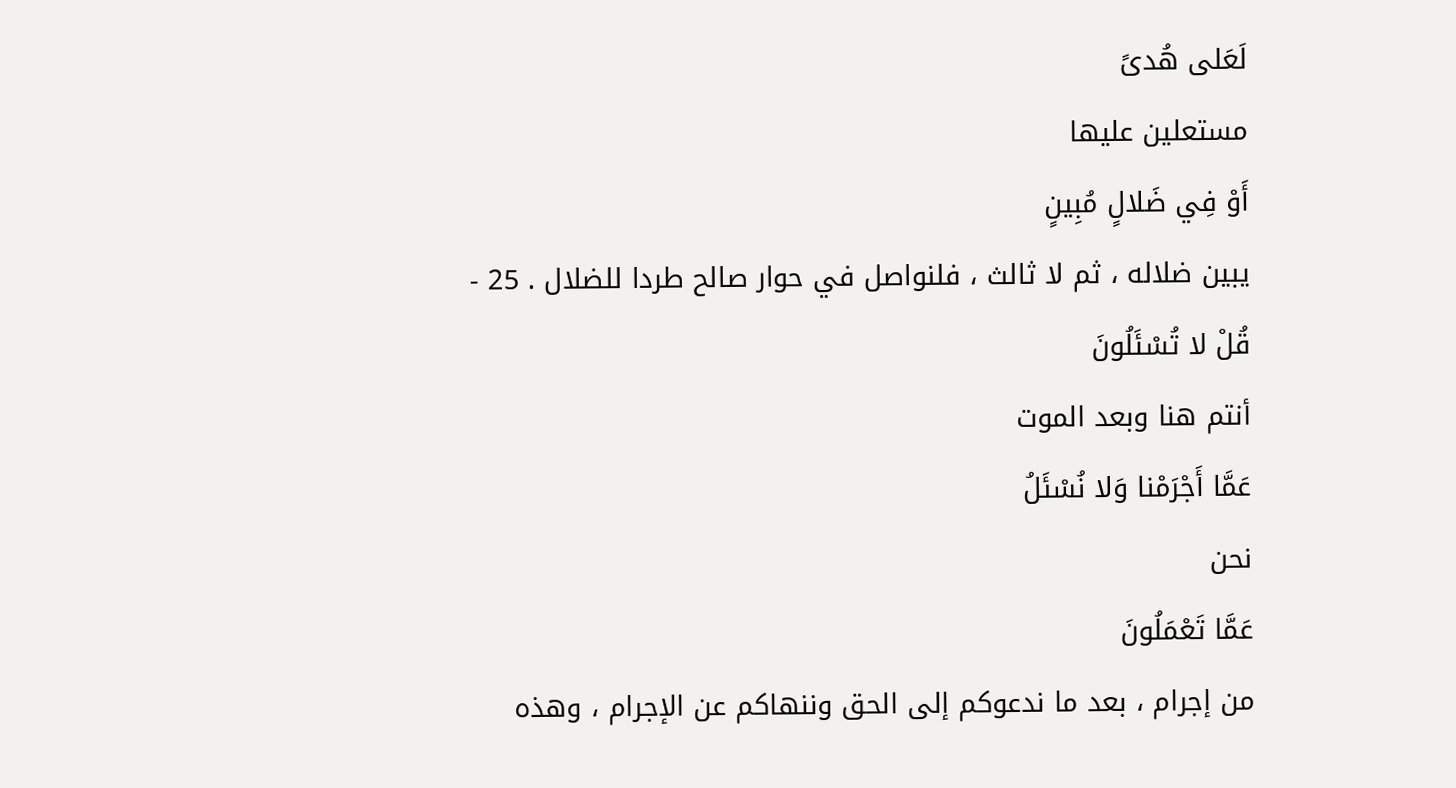لَعَلى هُدىً
مستعلين عليها
أَوْ فِي ضَلالٍ مُبِينٍ
يبين ضلاله ، ثم لا ثالث ، فلنواصل في حوار صالح طردا للضلال . 25 -
قُلْ لا تُسْئَلُونَ
أنتم هنا وبعد الموت
عَمَّا أَجْرَمْنا وَلا نُسْئَلُ
نحن
عَمَّا تَعْمَلُونَ
من إجرام ، بعد ما ندعوكم إلى الحق وننهاكم عن الإجرام ، وهذه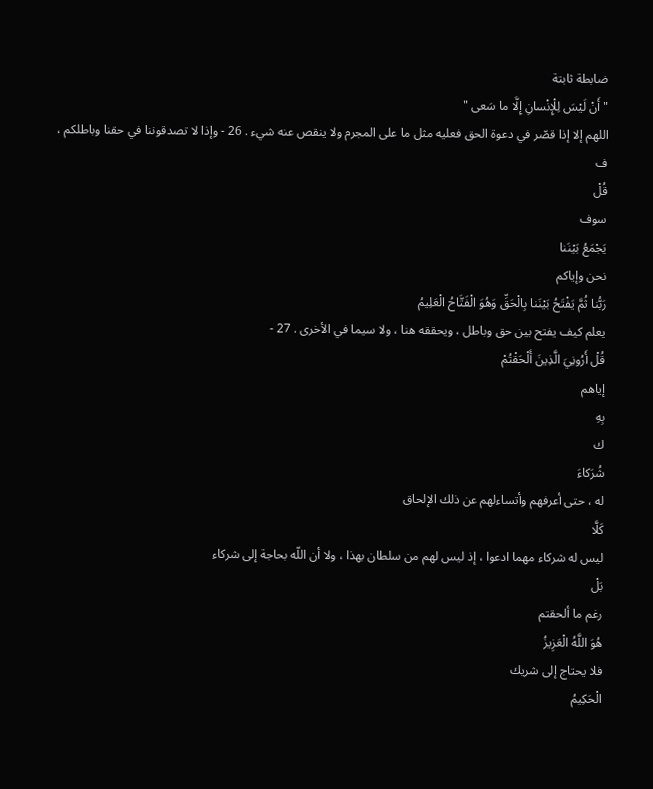ضابطة ثابتة
" أَنْ لَيْسَ لِلْإِنْسانِ إِلَّا ما سَعى "
اللهم إلا إذا قصّر في دعوة الحق فعليه مثل ما على المجرم ولا ينقص عنه شيء . 26 - وإذا لا تصدقوننا في حقنا وباطلكم ، ف
قُلْ
سوف
يَجْمَعُ بَيْنَنا
نحن وإياكم
رَبُّنا ثُمَّ يَفْتَحُ بَيْنَنا بِالْحَقِّ وَهُوَ الْفَتَّاحُ الْعَلِيمُ
يعلم كيف يفتح بين حق وباطل ، ويحققه هنا ، ولا سيما في الأخرى . 27 -
قُلْ أَرُونِيَ الَّذِينَ أَلْحَقْتُمْ
إياهم
بِهِ
ك
شُرَكاءَ
له ، حتى أعرفهم وأتساءلهم عن ذلك الإلحاق
كَلَّا
ليس له شركاء مهما ادعوا ، إذ ليس لهم من سلطان بهذا ، ولا أن اللّه بحاجة إلى شركاء
بَلْ
رغم ما ألحقتم
هُوَ اللَّهُ الْعَزِيزُ
فلا يحتاج إلى شريك
الْحَكِيمُ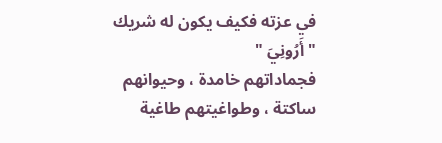في عزته فكيف يكون له شريك
" أَرُونِيَ "
فجماداتهم خامدة ، وحيوانهم ساكتة ، وطواغيتهم طاغية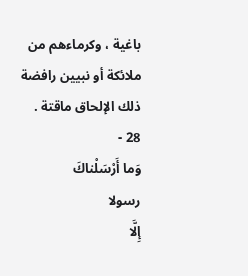باغية ، وكرماءهم من ملائكة أو نبيين رافضة ذلك الإلحاق ماقتة . 28 -
وَما أَرْسَلْناكَ
رسولا
إِلَّا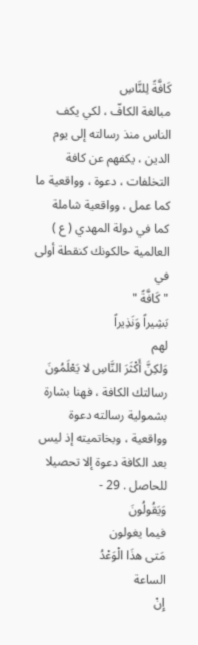كَافَّةً لِلنَّاسِ
مبالغة الكافّ ، لكي يكف الناس منذ رسالته إلى يوم الدين ، يكفهم عن كافة التخلفات ، دعوة ، وواقعية ما كما عمل ، وواقعية شاملة كما في دولة المهدي ( ع ) العالمية حالكونك كنقطة أولى في
" كَافَّةً "
بَشِيراً وَنَذِيراً
لهم
وَلكِنَّ أَكْثَرَ النَّاسِ لا يَعْلَمُونَ
رسالتك الكافة ، فهنا بشارة بشمولية رسالته دعوة وواقعية ، وبخاتميته إذ ليس بعد الكافة دعوة إلا تحصيلا للحاصل . 29 -
وَيَقُولُونَ
فيما يغولون
مَتى هذَا الْوَعْدُ
الساعة
إِنْ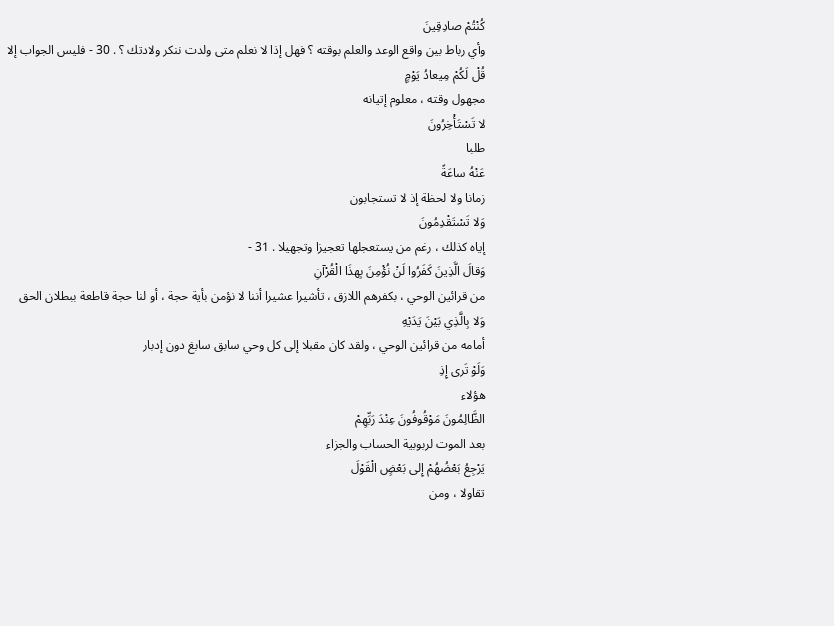كُنْتُمْ صادِقِينَ
وأي رباط بين واقع الوعد والعلم بوقته ؟ فهل إذا لا نعلم متى ولدت ننكر ولادتك ؟ . 30 - فليس الجواب إلا
قُلْ لَكُمْ مِيعادُ يَوْمٍ
مجهول وقته ، معلوم إتيانه
لا تَسْتَأْخِرُونَ
طلبا
عَنْهُ ساعَةً
زمانا ولا لحظة إذ لا تستجابون
وَلا تَسْتَقْدِمُونَ
إياه كذلك ، رغم من يستعجلها تعجيزا وتجهيلا . 31 -
وَقالَ الَّذِينَ كَفَرُوا لَنْ نُؤْمِنَ بِهذَا الْقُرْآنِ
من قرائين الوحي ، بكفرهم اللازق ، تأشيرا عشيرا أننا لا نؤمن بأية حجة ، أو لنا حجة قاطعة ببطلان الحق
وَلا بِالَّذِي بَيْنَ يَدَيْهِ
أمامه من قرائين الوحي ، ولقد كان مقبلا إلى كل وحي سابق سابغ دون إدبار
وَلَوْ تَرى إِذِ
هؤلاء
الظَّالِمُونَ مَوْقُوفُونَ عِنْدَ رَبِّهِمْ
بعد الموت لربوبية الحساب والجزاء
يَرْجِعُ بَعْضُهُمْ إِلى بَعْضٍ الْقَوْلَ
تقاولا ، ومن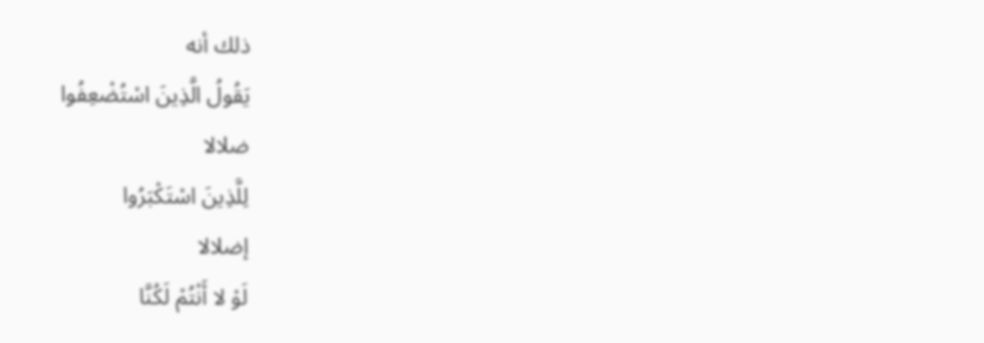ذلك أنه
يَقُولُ الَّذِينَ اسْتُضْعِفُوا
ضلالا
لِلَّذِينَ اسْتَكْبَرُوا
إضلالا
لَوْ لا أَنْتُمْ لَكُنَّا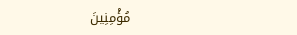مُؤْمِنِينَ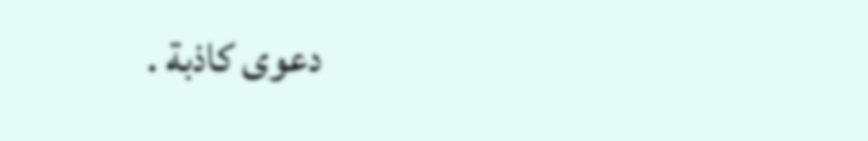دعوى كاذبة .